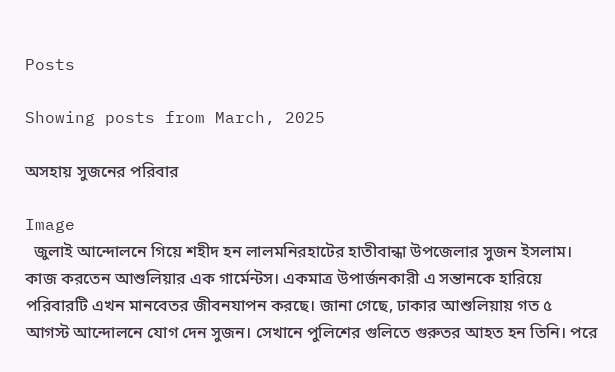Posts

Showing posts from March, 2025

অসহায় সুজনের পরিবার

Image
  জুলাই আন্দোলনে গিয়ে শহীদ হন লালমনিরহাটের হাতীবান্ধা উপজেলার সুজন ইসলাম। কাজ করতেন আশুলিয়ার এক গার্মেন্টস। একমাত্র উপার্জনকারী এ সন্তানকে হারিয়ে পরিবারটি এখন মানবেতর জীবনযাপন করছে। জানা গেছে, ঢাকার আশুলিয়ায় গত ৫ আগস্ট আন্দোলনে যোগ দেন সুজন। সেখানে পুলিশের গুলিতে গুরুতর আহত হন তিনি। পরে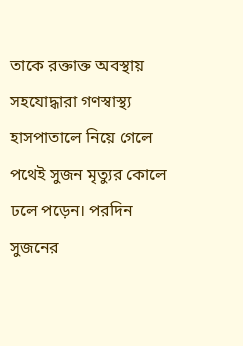তাকে রক্তাক্ত অবস্থায় সহযোদ্ধারা গণস্বাস্থ্য হাসপাতালে নিয়ে গেলে পথেই সুজন মৃত্যুর কোলে ঢলে পড়েন। পরদিন সুজনের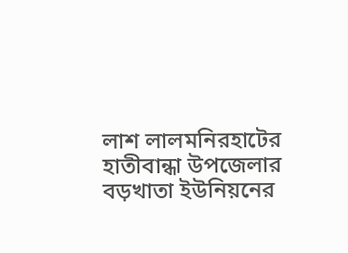লাশ লালমনিরহাটের হাতীবান্ধা উপজেলার বড়খাতা ইউনিয়নের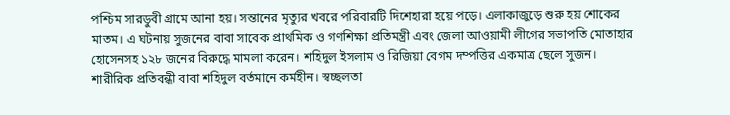পশ্চিম সারডুবী গ্রামে আনা হয়। সন্তানের মৃত্যুর খবরে পরিবারটি দিশেহারা হয়ে পড়ে। এলাকাজুড়ে শুরু হয় শোকের মাতম। এ ঘটনায় সুজনের বাবা সাবেক প্রাথমিক ও গণশিক্ষা প্রতিমন্ত্রী এবং জেলা আওয়ামী লীগের সভাপতি মোতাহার হোসেনসহ ১২৮ জনের বিরুদ্ধে মামলা করেন। শহিদুল ইসলাম ও রিজিয়া বেগম দম্পত্তির একমাত্র ছেলে সুজন। শারীরিক প্রতিবন্ধী বাবা শহিদুল বর্তমানে কর্মহীন। স্বচ্ছলতা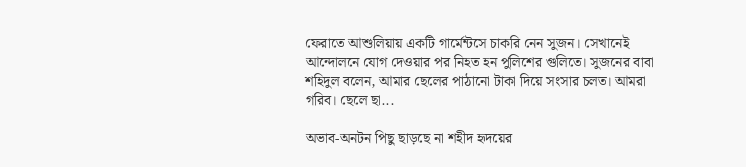ফেরাতে আশুলিয়ায় একটি গার্মেন্টসে চাকরি নেন সুজন। সেখানেই আন্দোলনে যোগ দেওয়ার পর নিহত হন পুলিশের গুলিতে। সুজনের বাবা শহিদুল বলেন, আমার ছেলের পাঠানো টাকা দিয়ে সংসার চলত। আমরা গরিব। ছেলে ছা...

অভাব-অনটন পিছু ছাড়ছে না শহীদ হৃদয়ের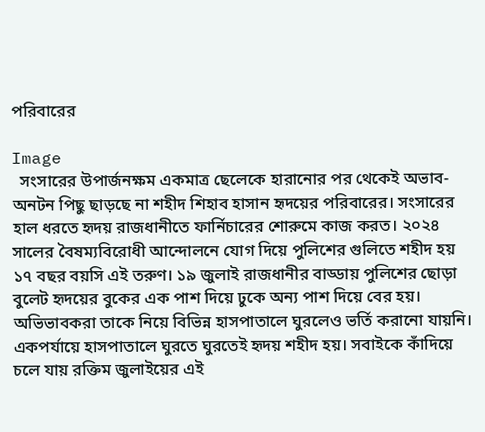পরিবারের

Image
  সংসারের উপার্জনক্ষম একমাত্র ছেলেকে হারানোর পর থেকেই অভাব-অনটন পিছু ছাড়ছে না শহীদ শিহাব হাসান হৃদয়ের পরিবারের। সংসারের হাল ধরতে হৃদয় রাজধানীতে ফার্নিচারের শোরুমে কাজ করত। ২০২৪ সালের বৈষম্যবিরোধী আন্দোলনে যোগ দিয়ে পুলিশের গুলিতে শহীদ হয় ১৭ বছর বয়সি এই তরুণ। ১৯ জুলাই রাজধানীর বাড্ডায় পুলিশের ছোড়া বুলেট হৃদয়ের বুকের এক পাশ দিয়ে ঢুকে অন্য পাশ দিয়ে বের হয়। অভিভাবকরা তাকে নিয়ে বিভিন্ন হাসপাতালে ঘুরলেও ভর্তি করানো যায়নি। একপর্যায়ে হাসপাতালে ঘুরতে ঘুরতেই হৃদয় শহীদ হয়। সবাইকে কাঁদিয়ে চলে যায় রক্তিম জুলাইয়ের এই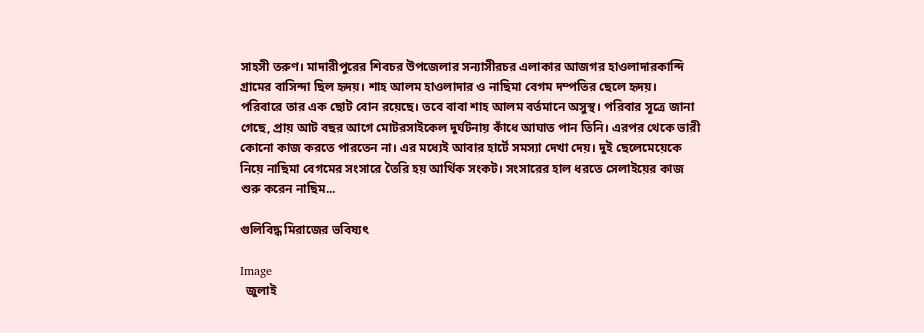সাহসী তরুণ। মাদারীপুরের শিবচর উপজেলার সন্যাসীরচর এলাকার আজগর হাওলাদারকান্দি গ্রামের বাসিন্দা ছিল হৃদয়। শাহ আলম হাওলাদার ও নাছিমা বেগম দম্পতির ছেলে হৃদয়। পরিবারে তার এক ছোট বোন রয়েছে। তবে বাবা শাহ আলম বর্তমানে অসুস্থ। পরিবার সূত্রে জানা গেছে, প্রায় আট বছর আগে মোটরসাইকেল দুর্ঘটনায় কাঁধে আঘাত পান তিনি। এরপর থেকে ভারী কোনো কাজ করতে পারতেন না। এর মধ্যেই আবার হার্টে সমস্যা দেখা দেয়। দুই ছেলেমেয়েকে নিয়ে নাছিমা বেগমের সংসারে তৈরি হয় আর্থিক সংকট। সংসারের হাল ধরতে সেলাইয়ের কাজ শুরু করেন নাছিম...

গুলিবিদ্ধ মিরাজের ভবিষ্যৎ

Image
  জুলাই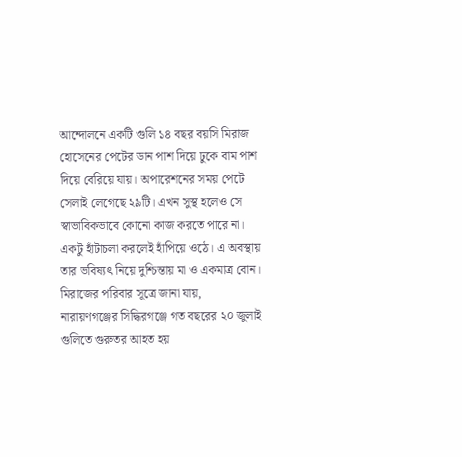আন্দোলনে একটি গুলি ১৪ বছর বয়সি মিরাজ হোসেনের পেটের ডান পাশ দিয়ে ঢুকে বাম পাশ দিয়ে বেরিয়ে যায়। অপারেশনের সময় পেটে সেলাই লেগেছে ২৯টি। এখন সুস্থ হলেও সে স্বাভাবিকভাবে কোনো কাজ করতে পারে না। একটু হাঁটাচলা করলেই হাঁপিয়ে ওঠে। এ অবস্থায় তার ভবিষ্যৎ নিয়ে দুশ্চিন্তায় মা ও একমাত্র বোন। মিরাজের পরিবার সূত্রে জানা যায়, নারায়ণগঞ্জের সিদ্ধিরগঞ্জে গত বছরের ২০ জুলাই গুলিতে গুরুতর আহত হয়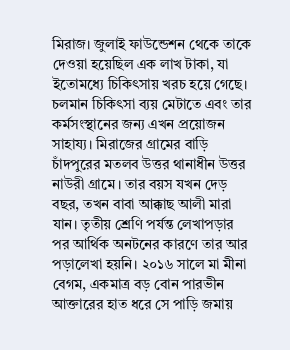মিরাজ। জুলাই ফাউন্ডেশন থেকে তাকে দেওয়া হয়েছিল এক লাখ টাকা, যা ইতোমধ্যে চিকিৎসায় খরচ হয়ে গেছে। চলমান চিকিৎসা ব্যয় মেটাতে এবং তার কর্মসংস্থানের জন্য এখন প্রয়োজন সাহায্য। মিরাজের গ্রামের বাড়ি চাঁদপুরের মতলব উত্তর থানাধীন উত্তর নাউরী গ্রামে। তার বয়স যখন দেড় বছর, তখন বাবা আক্কাছ আলী মারা যান। তৃতীয় শ্রেণি পর্যন্ত লেখাপড়ার পর আর্থিক অনটনের কারণে তার আর পড়ালেখা হয়নি। ২০১৬ সালে মা মীনা বেগম, একমাত্র বড় বোন পারভীন আক্তারের হাত ধরে সে পাড়ি জমায়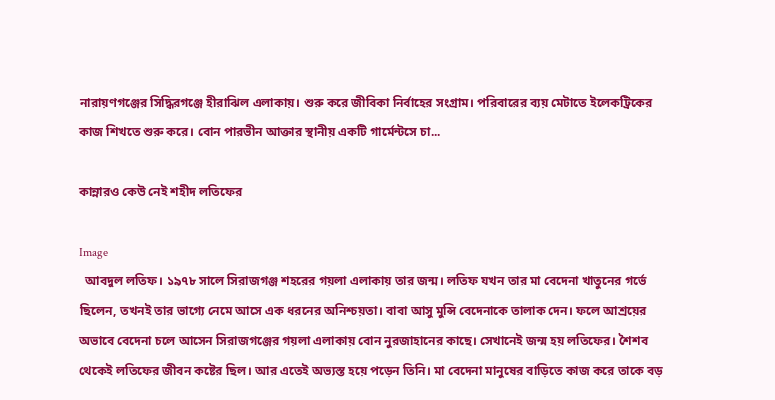নারায়ণগঞ্জের সিদ্ধিরগঞ্জে হীরাঝিল এলাকায়। শুরু করে জীবিকা নির্বাহের সংগ্রাম। পরিবারের ব্যয় মেটাতে ইলেকট্রিকের কাজ শিখতে শুরু করে। বোন পারভীন আক্তার স্থানীয় একটি গার্মেন্টসে চা...

কান্নারও কেউ নেই শহীদ লতিফের

Image
  আবদুল লতিফ। ১৯৭৮ সালে সিরাজগঞ্জ শহরের গয়লা এলাকায় তার জন্ম। লতিফ যখন তার মা বেদেনা খাতুনের গর্ভে ছিলেন, তখনই তার ভাগ্যে নেমে আসে এক ধরনের অনিশ্চয়তা। বাবা আসু মুন্সি বেদেনাকে তালাক দেন। ফলে আশ্রয়ের অভাবে বেদেনা চলে আসেন সিরাজগঞ্জের গয়লা এলাকায় বোন নুরজাহানের কাছে। সেখানেই জন্ম হয় লতিফের। শৈশব থেকেই লতিফের জীবন কষ্টের ছিল। আর এতেই অভ্যস্ত হয়ে পড়েন তিনি। মা বেদেনা মানুষের বাড়িতে কাজ করে তাকে বড়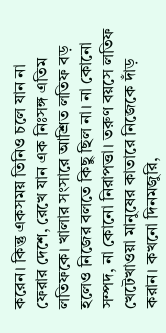করেন। কিন্তু একসময় তিনিও চলে যান না ফেরার দেশে, রেখে যান এক নিঃসঙ্গ এতিম লতিফকে। খালার সংসারে আশ্রিত লতিফ বড় হলেও নিজের বলতে কিছু ছিল না। না কোনো সম্পদ, না কোনো নিরাপত্তা। তরুণ বয়সে লতিফ খেটেখাওয়া মানুষের কাতারে নিজেকে দাঁড় করান। কখনো দিনমজুরি,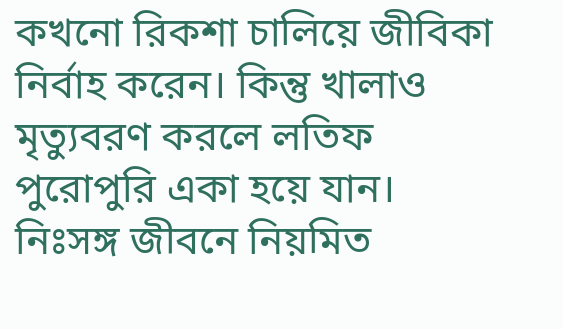কখনো রিকশা চালিয়ে জীবিকা নির্বাহ করেন। কিন্তু খালাও মৃত্যুবরণ করলে লতিফ পুরোপুরি একা হয়ে যান। নিঃসঙ্গ জীবনে নিয়মিত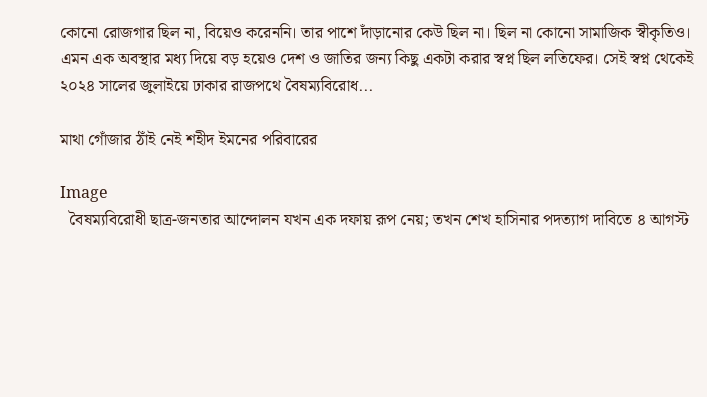কোনো রোজগার ছিল না, বিয়েও করেননি। তার পাশে দাঁড়ানোর কেউ ছিল না। ছিল না কোনো সামাজিক স্বীকৃতিও। এমন এক অবস্থার মধ্য দিয়ে বড় হয়েও দেশ ও জাতির জন্য কিছু একটা করার স্বপ্ন ছিল লতিফের। সেই স্বপ্ন থেকেই ২০২৪ সালের জুলাইয়ে ঢাকার রাজপথে বৈষম্যবিরোধ...

মাথা গোঁজার ঠাঁই নেই শহীদ ইমনের পরিবারের

Image
  বৈষম্যবিরোধী ছাত্র-জনতার আন্দোলন যখন এক দফায় রূপ নেয়; তখন শেখ হাসিনার পদত্যাগ দাবিতে ৪ আগস্ট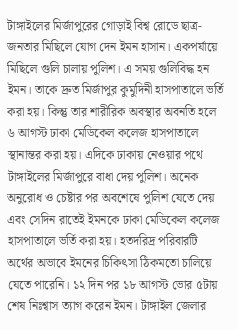টাঙ্গাইলের মির্জাপুরের গোড়াই বিশ্ব রোডে ছাত্র-জনতার মিছিলে যোগ দেন ইমন হাসান। একপর্যায়ে মিছিলে গুলি চালায় পুলিশ। এ সময় গুলিবিদ্ধ হন ইমন। তাকে দ্রুত মির্জাপুর কুমুদিনী হাসপাতালে ভর্তি করা হয়। কিন্তু তার শারীরিক অবস্থার অবনতি হলে ৬ আগস্ট ঢাকা মেডিকেল কলেজ হাসপাতালে স্থানান্তর করা হয়। এদিকে ঢাকায় নেওয়ার পথে টাঙ্গাইলের মির্জাপুরে বাধা দেয় পুলিশ। অনেক অনুরোধ ও চেষ্টার পর অবশেষে পুলিশ যেতে দেয় এবং সেদিন রাতেই ইমনকে ঢাকা মেডিকেল কলেজ হাসপাতালে ভর্তি করা হয়। হতদরিদ্র পরিবারটি অর্থের অভাবে ইমনের চিকিৎসা ঠিকমতো চালিয়ে যেতে পারেনি। ১২ দিন পর ১৮ আগস্ট ভোর ৫টায় শেষ নিঃশ্বাস ত্যাগ করেন ইমন। টাঙ্গাইল জেলার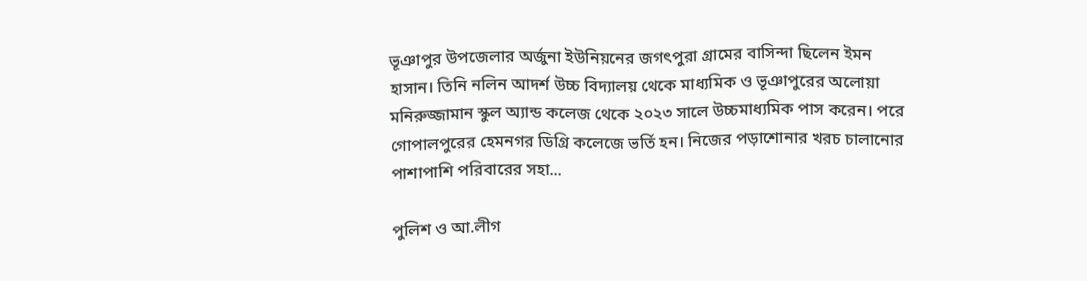ভূঞাপুর উপজেলার অর্জুনা ইউনিয়নের জগৎপুরা গ্রামের বাসিন্দা ছিলেন ইমন হাসান। তিনি নলিন আদর্শ উচ্চ বিদ্যালয় থেকে মাধ্যমিক ও ভূঞাপুরের অলোয়া মনিরুজ্জামান স্কুল অ্যান্ড কলেজ থেকে ২০২৩ সালে উচ্চমাধ্যমিক পাস করেন। পরে গোপালপুরের হেমনগর ডিগ্রি কলেজে ভর্তি হন। নিজের পড়াশোনার খরচ চালানোর পাশাপাশি পরিবারের সহা...

পুলিশ ও আ.লীগ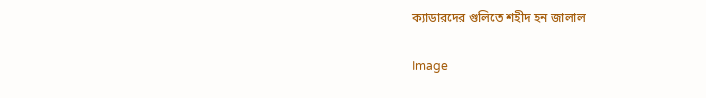ক্যাডারদের গুলিতে শহীদ হন জালাল

Image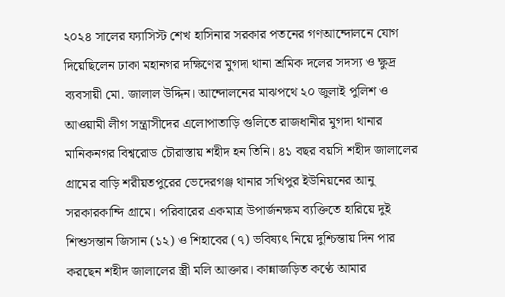২০২৪ সালের ফ্যাসিস্ট শেখ হাসিনার সরকার পতনের গণআন্দোলনে যোগ দিয়েছিলেন ঢাকা মহানগর দক্ষিণের মুগদা থানা শ্রমিক দলের সদস্য ও ক্ষুদ্র ব্যবসায়ী মো. জালাল উদ্দিন। আন্দোলনের মাঝপথে ২০ জুলাই পুলিশ ও আওয়ামী লীগ সন্ত্রাসীদের এলোপাতাড়ি গুলিতে রাজধানীর মুগদা থানার মানিকনগর বিশ্বরোড চৌরাস্তায় শহীদ হন তিনি। ৪১ বছর বয়সি শহীদ জালালের গ্রামের বাড়ি শরীয়তপুরের ভেদেরগঞ্জ থানার সখিপুর ইউনিয়নের আনু সরকারকান্দি গ্রামে। পরিবারের একমাত্র উপার্জনক্ষম ব্যক্তিতে হারিয়ে দুই শিশুসন্তান জিসান (১২) ও শিহাবের (৭) ভবিষ্যৎ নিয়ে দুশ্চিন্তায় দিন পার করছেন শহীদ জালালের স্ত্রী মলি আক্তার। কান্নাজড়িত কণ্ঠে আমার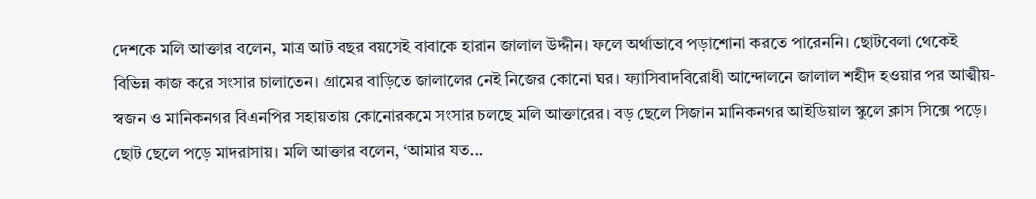দেশকে মলি আক্তার বলেন, মাত্র আট বছর বয়সেই বাবাকে হারান জালাল উদ্দীন। ফলে অর্থাভাবে পড়াশোনা করতে পারেননি। ছোটবেলা থেকেই বিভিন্ন কাজ করে সংসার চালাতেন। গ্রামের বাড়িতে জালালের নেই নিজের কোনো ঘর। ফ্যাসিবাদবিরোধী আন্দোলনে জালাল শহীদ হওয়ার পর আত্মীয়-স্বজন ও মানিকনগর বিএনপির সহায়তায় কোনোরকমে সংসার চলছে মলি আক্তারের। বড় ছেলে সিজান মানিকনগর আইডিয়াল স্কুলে ক্লাস সিক্সে পড়ে। ছোট ছেলে পড়ে মাদরাসায়। মলি আক্তার বলেন, ‘আমার যত...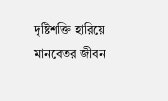দৃষ্টিশক্তি হারিয়ে মানবেতর জীবন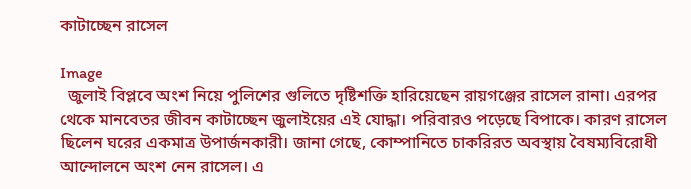কাটাচ্ছেন রাসেল

Image
  জুলাই বিপ্লবে অংশ নিয়ে পুলিশের গুলিতে দৃষ্টিশক্তি হারিয়েছেন রায়গঞ্জের রাসেল রানা। এরপর থেকে মানবেতর জীবন কাটাচ্ছেন জুলাইয়ের এই যোদ্ধা। পরিবারও পড়েছে বিপাকে। কারণ রাসেল ছিলেন ঘরের একমাত্র উপার্জনকারী। জানা গেছে, কোম্পানিতে চাকরিরত অবস্থায় বৈষম্যবিরোধী আন্দোলনে অংশ নেন রাসেল। এ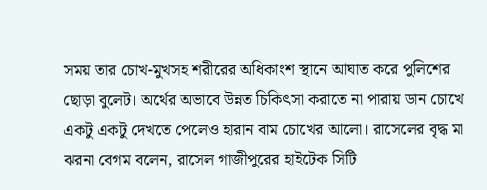সময় তার চোখ-মুখসহ শরীরের অধিকাংশ স্থানে আঘাত করে পুলিশের ছোড়া বুলেট। অর্থের অভাবে উন্নত চিকিৎসা করাতে না পারায় ডান চোখে একটু একটু দেখতে পেলেও হারান বাম চোখের আলো। রাসেলের বৃদ্ধ মা ঝরনা বেগম বলেন, রাসেল গাজীপুরের হাইটেক সিটি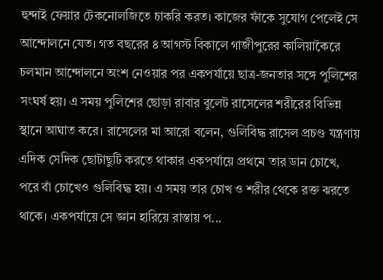হুন্দাই ফেয়ার টেকনোলজিতে চাকরি করত। কাজের ফাঁকে সুযোগ পেলেই সে আন্দোলনে যেত। গত বছরের ৪ আগস্ট বিকালে গাজীপুরের কালিয়াকৈরে চলমান আন্দোলনে অংশ নেওয়ার পর একপর্যায়ে ছাত্র-জনতার সঙ্গে পুলিশের সংঘর্ষ হয়। এ সময় পুলিশের ছোড়া রাবার বুলেট রাসেলের শরীরের বিভিন্ন স্থানে আঘাত করে। রাসেলের মা আরো বলেন, গুলিবিদ্ধ রাসেল প্রচণ্ড যন্ত্রণায় এদিক সেদিক ছোটাছুটি করতে থাকার একপর্যায়ে প্রথমে তার ডান চোখে, পরে বাঁ চোখেও গুলিবিদ্ধ হয়। এ সময় তার চোখ ও শরীর থেকে রক্ত ঝরতে থাকে। একপর্যায়ে সে জ্ঞান হারিয়ে রাস্তায় প...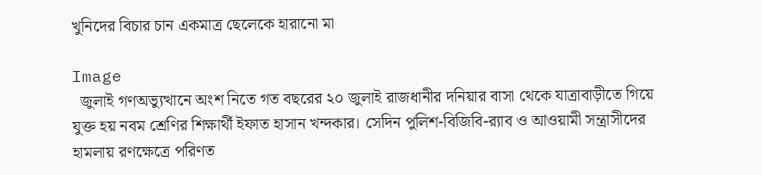খুনিদের বিচার চান একমাত্র ছেলেকে হারানো মা

Image
  জুলাই গণঅভ্যুত্থানে অংশ নিতে গত বছরের ২০ জুলাই রাজধানীর দনিয়ার বাসা থেকে যাত্রাবাড়ীতে গিয়ে যুক্ত হয় নবম শ্রেণির শিক্ষার্থী ইফাত হাসান খন্দকার। সেদিন পুলিশ-বিজিবি-র‌্যাব ও আওয়ামী সন্ত্রাসীদের হামলায় রণক্ষেত্রে পরিণত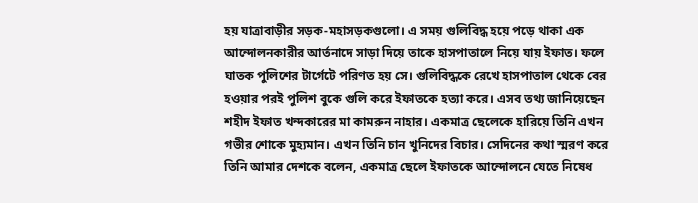হয় যাত্রাবাড়ীর সড়ক-মহাসড়কগুলো। এ সময় গুলিবিদ্ধ হয়ে পড়ে থাকা এক আন্দোলনকারীর আর্তনাদে সাড়া দিয়ে তাকে হাসপাতালে নিয়ে যায় ইফাত। ফলে ঘাতক পুলিশের টার্গেটে পরিণত হয় সে। গুলিবিদ্ধকে রেখে হাসপাতাল থেকে বের হওয়ার পরই পুলিশ বুকে গুলি করে ইফাতকে হত্যা করে। এসব তথ্য জানিয়েছেন শহীদ ইফাত খন্দকারের মা কামরুন নাহার। একমাত্র ছেলেকে হারিয়ে তিনি এখন গভীর শোকে মুহ্যমান। এখন তিনি চান খুনিদের বিচার। সেদিনের কথা স্মরণ করে তিনি আমার দেশকে বলেন, একমাত্র ছেলে ইফাতকে আন্দোলনে যেতে নিষেধ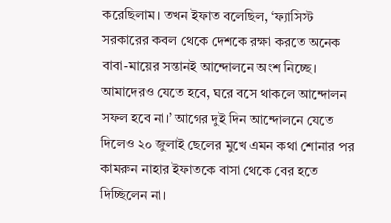করেছিলাম। তখন ইফাত বলেছিল, ‘ফ্যাসিস্ট সরকারের কবল থেকে দেশকে রক্ষা করতে অনেক বাবা-মায়ের সন্তানই আন্দোলনে অংশ নিচ্ছে। আমাদেরও যেতে হবে, ঘরে বসে থাকলে আন্দোলন সফল হবে না।’ আগের দুই দিন আন্দোলনে যেতে দিলেও ২০ জুলাই ছেলের মুখে এমন কথা শোনার পর কামরুন নাহার ইফাতকে বাসা থেকে বের হতে দিচ্ছিলেন না।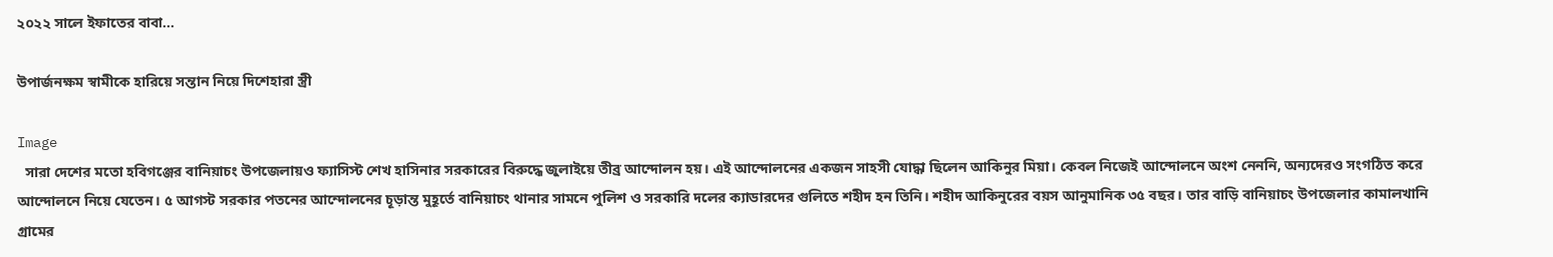২০২২ সালে ইফাতের বাবা...

উপার্জনক্ষম স্বামীকে হারিয়ে সন্তান নিয়ে দিশেহারা স্ত্রী

Image
  সারা দেশের মতো হবিগঞ্জের বানিয়াচং উপজেলায়ও ফ্যাসিস্ট শেখ হাসিনার সরকারের বিরুদ্ধে জুলাইয়ে তীব্র আন্দোলন হয়। এই আন্দোলনের একজন সাহসী যোদ্ধা ছিলেন আকিনুর মিয়া। কেবল নিজেই আন্দোলনে অংশ নেননি, অন্যদেরও সংগঠিত করে আন্দোলনে নিয়ে যেতেন। ৫ আগস্ট সরকার পতনের আন্দোলনের চূড়ান্ত মুহূর্তে বানিয়াচং থানার সামনে পুলিশ ও সরকারি দলের ক্যাডারদের গুলিতে শহীদ হন তিনি। শহীদ আকিনুরের বয়স আনুমানিক ৩৫ বছর। তার বাড়ি বানিয়াচং উপজেলার কামালখানি গ্রামের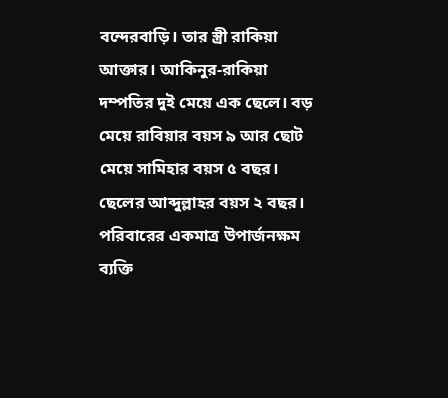বন্দেরবাড়ি। তার স্ত্রী রাকিয়া আক্তার। আকিনুর-রাকিয়া দম্পতির দুই মেয়ে এক ছেলে। বড় মেয়ে রাবিয়ার বয়স ৯ আর ছোট মেয়ে সামিহার বয়স ৫ বছর। ছেলের আব্দুল্লাহর বয়স ২ বছর। পরিবারের একমাত্র উপার্জনক্ষম ব্যক্তি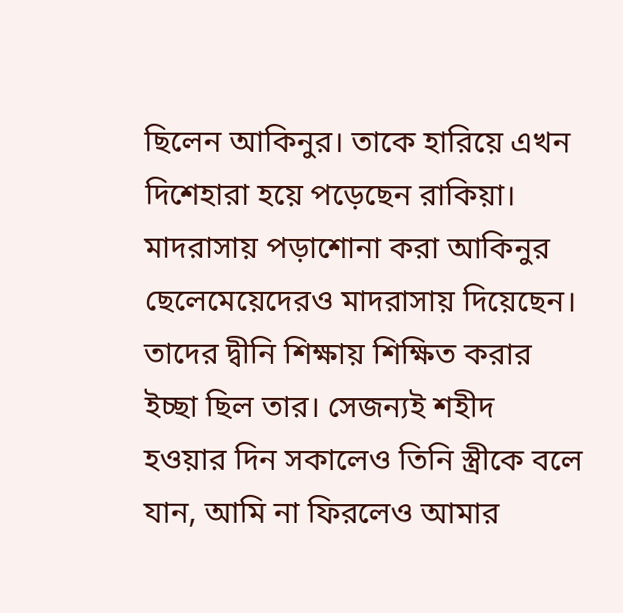ছিলেন আকিনুর। তাকে হারিয়ে এখন দিশেহারা হয়ে পড়েছেন রাকিয়া। মাদরাসায় পড়াশোনা করা আকিনুর ছেলেমেয়েদেরও মাদরাসায় দিয়েছেন। তাদের দ্বীনি শিক্ষায় শিক্ষিত করার ইচ্ছা ছিল তার। সেজন্যই শহীদ হওয়ার দিন সকালেও তিনি স্ত্রীকে বলে যান, আমি না ফিরলেও আমার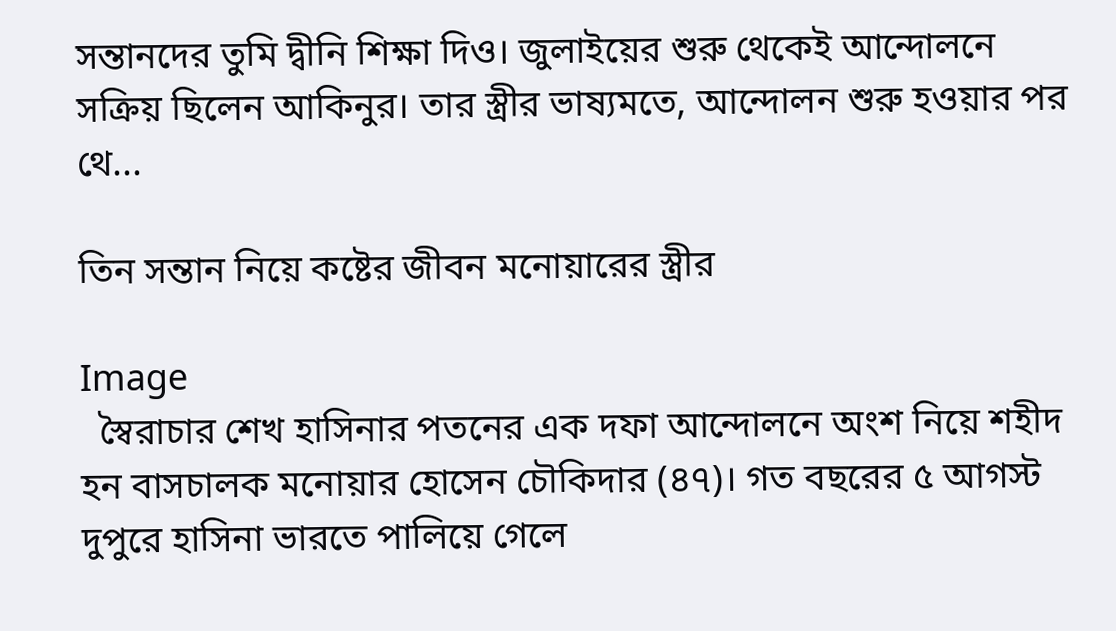সন্তানদের তুমি দ্বীনি শিক্ষা দিও। জুলাইয়ের শুরু থেকেই আন্দোলনে সক্রিয় ছিলেন আকিনুর। তার স্ত্রীর ভাষ্যমতে, আন্দোলন শুরু হওয়ার পর থে...

তিন সন্তান নিয়ে কষ্টের জীবন মনোয়ারের স্ত্রীর

Image
  স্বৈরাচার শেখ হাসিনার পতনের এক দফা আন্দোলনে অংশ নিয়ে শহীদ হন বাসচালক মনোয়ার হোসেন চৌকিদার (৪৭)। গত বছরের ৫ আগস্ট দুপুরে হাসিনা ভারতে পালিয়ে গেলে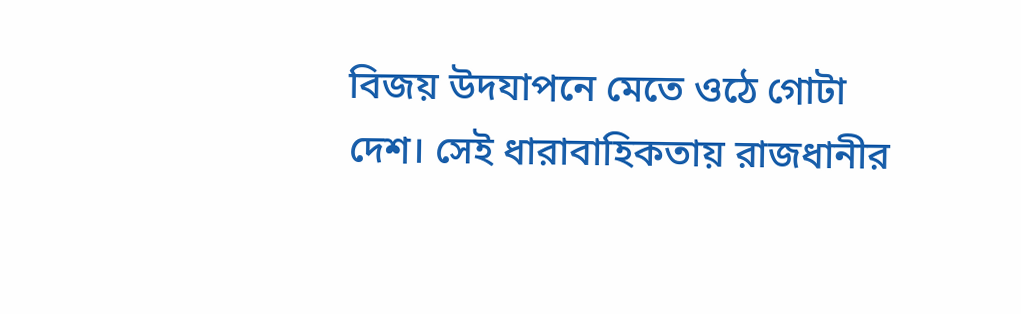বিজয় উদযাপনে মেতে ওঠে গোটা দেশ। সেই ধারাবাহিকতায় রাজধানীর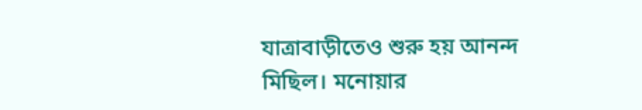যাত্রাবাড়ীতেও শুরু হয় আনন্দ মিছিল। মনোয়ার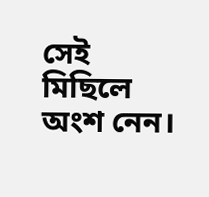সেই মিছিলে অংশ নেন।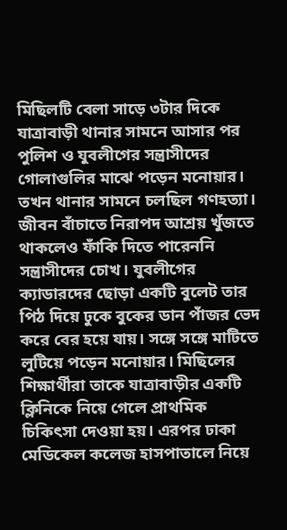মিছিলটি বেলা সাড়ে ৩টার দিকে যাত্রাবাড়ী থানার সামনে আসার পর পুলিশ ও যুবলীগের সন্ত্রাসীদের গোলাগুলির মাঝে পড়েন মনোয়ার। তখন থানার সামনে চলছিল গণহত্যা। জীবন বাঁচাতে নিরাপদ আশ্রয় খুঁজতে থাকলেও ফাঁকি দিতে পারেননি সন্ত্রাসীদের চোখ। যুবলীগের ক্যাডারদের ছোড়া একটি বুলেট তার পিঠ দিয়ে ঢুকে বুকের ডান পাঁজর ভেদ করে বের হয়ে যায়। সঙ্গে সঙ্গে মাটিতে লুটিয়ে পড়েন মনোয়ার। মিছিলের শিক্ষার্থীরা তাকে যাত্রাবাড়ীর একটি ক্লিনিকে নিয়ে গেলে প্রাথমিক চিকিৎসা দেওয়া হয়। এরপর ঢাকা মেডিকেল কলেজ হাসপাতালে নিয়ে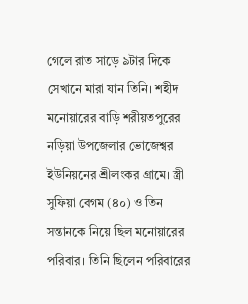গেলে রাত সাড়ে ৯টার দিকে সেখানে মারা যান তিনি। শহীদ মনোয়ারের বাড়ি শরীয়তপুরের নড়িয়া উপজেলার ভোজেশ্বর ইউনিয়নের শ্রীলংকর গ্রামে। স্ত্রী সুফিয়া বেগম (৪০) ও তিন সন্তানকে নিয়ে ছিল মনোয়ারের পরিবার। তিনি ছিলেন পরিবারের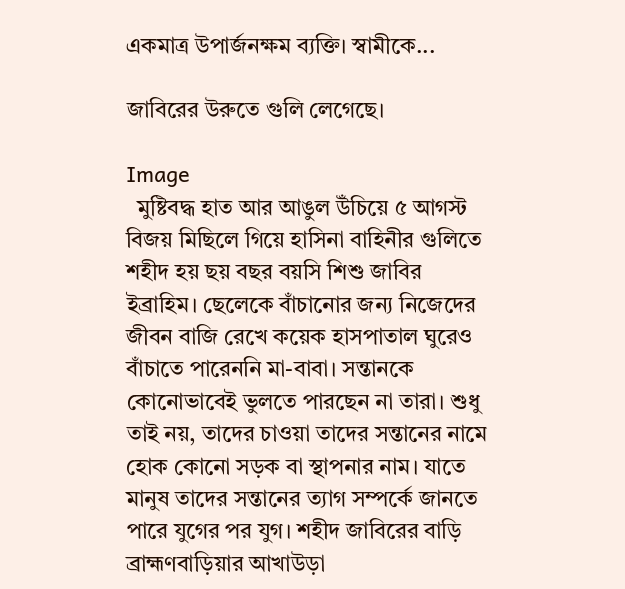একমাত্র উপার্জনক্ষম ব্যক্তি। স্বামীকে...

জাবিরের উরুতে গুলি লেগেছে।

Image
  মুষ্টিবদ্ধ হাত আর আঙুল উঁচিয়ে ৫ আগস্ট বিজয় মিছিলে গিয়ে হাসিনা বাহিনীর গুলিতে শহীদ হয় ছয় বছর বয়সি শিশু জাবির ইব্রাহিম। ছেলেকে বাঁচানোর জন্য নিজেদের জীবন বাজি রেখে কয়েক হাসপাতাল ঘুরেও বাঁচাতে পারেননি মা-বাবা। সন্তানকে কোনোভাবেই ভুলতে পারছেন না তারা। শুধু তাই নয়, তাদের চাওয়া তাদের সন্তানের নামে হোক কোনো সড়ক বা স্থাপনার নাম। যাতে মানুষ তাদের সন্তানের ত্যাগ সম্পর্কে জানতে পারে যুগের পর যুগ। শহীদ জাবিরের বাড়ি ব্রাহ্মণবাড়িয়ার আখাউড়া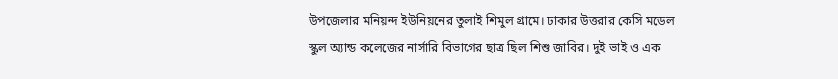উপজেলার মনিয়ন্দ ইউনিয়নের তুলাই শিমুল গ্রামে। ঢাকার উত্তরার কেসি মডেল স্কুল অ্যান্ড কলেজের নার্সারি বিভাগের ছাত্র ছিল শিশু জাবির। দুই ভাই ও এক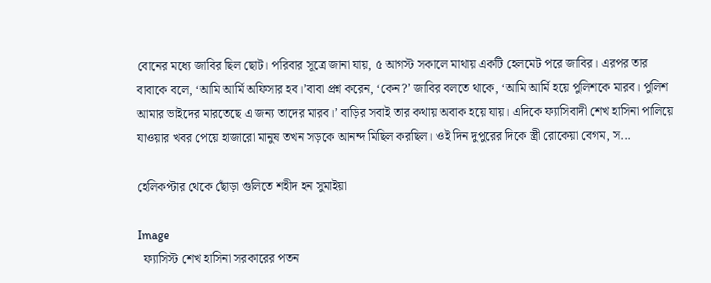বোনের মধ্যে জাবির ছিল ছোট। পরিবার সূত্রে জানা যায়, ৫ আগস্ট সকালে মাথায় একটি হেলমেট পরে জাবির। এরপর তার বাবাকে বলে, ‘আমি আর্মি অফিসার হব।’বাবা প্রশ্ন করেন, ‘কেন?’ জাবির বলতে থাকে, ‘আমি আর্মি হয়ে পুলিশকে মারব। পুলিশ আমার ভাইদের মারতেছে এ জন্য তাদের মারব।’ বাড়ির সবাই তার কথায় অবাক হয়ে যায়। এদিকে ফ্যাসিবাদী শেখ হাসিনা পালিয়ে যাওয়ার খবর পেয়ে হাজারো মানুষ তখন সড়কে আনন্দ মিছিল করছিল। ওই দিন দুপুরের দিকে স্ত্রী রোকেয়া বেগম, স...

হেলিকপ্টার থেকে ছোঁড়া গুলিতে শহীদ হন সুমাইয়া

Image
  ফ্যাসিস্ট শেখ হাসিনা সরকারের পতন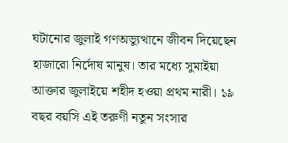ঘটানোর জুলাই গণঅভ্যুত্থানে জীবন দিয়েছেন হাজারো নির্দোষ মানুষ। তার মধ্যে সুমাইয়া আক্তার জুলাইয়ে শহীদ হওয়া প্রথম নারী। ১৯ বছর বয়সি এই তরুণী নতুন সংসার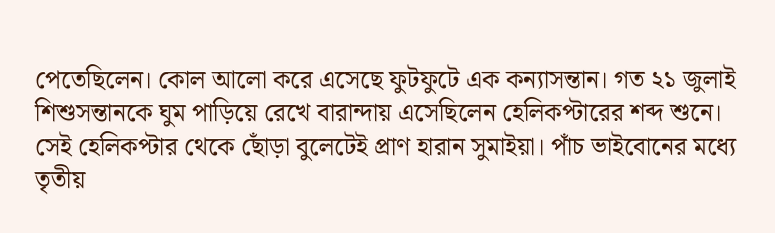পেতেছিলেন। কোল আলো করে এসেছে ফুটফুটে এক কন্যাসন্তান। গত ২১ জুলাই শিশুসন্তানকে ঘুম পাড়িয়ে রেখে বারান্দায় এসেছিলেন হেলিকপ্টারের শব্দ শুনে। সেই হেলিকপ্টার থেকে ছোঁড়া বুলেটেই প্রাণ হারান সুমাইয়া। পাঁচ ভাইবোনের মধ্যে তৃতীয়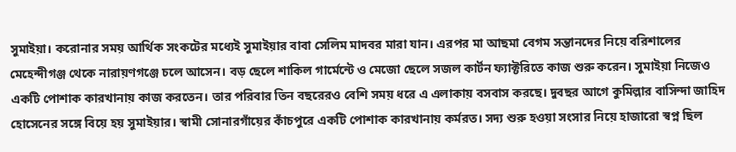সুমাইয়া। করোনার সময় আর্থিক সংকটের মধ্যেই সুমাইয়ার বাবা সেলিম মাদবর মারা যান। এরপর মা আছমা বেগম সন্তানদের নিয়ে বরিশালের মেহেন্দীগঞ্জ থেকে নারায়ণগঞ্জে চলে আসেন। বড় ছেলে শাকিল গার্মেন্টে ও মেজো ছেলে সজল কার্টন ফ্যাক্টরিতে কাজ শুরু করেন। সুমাইয়া নিজেও একটি পোশাক কারখানায় কাজ করতেন। তার পরিবার তিন বছরেরও বেশি সময় ধরে এ এলাকায় বসবাস করছে। দুবছর আগে কুমিল্লার বাসিন্দা জাহিদ হোসেনের সঙ্গে বিয়ে হয় সুমাইয়ার। স্বামী সোনারগাঁয়ের কাঁচপুরে একটি পোশাক কারখানায় কর্মরত। সদ্য শুরু হওয়া সংসার নিয়ে হাজারো স্বপ্ন ছিল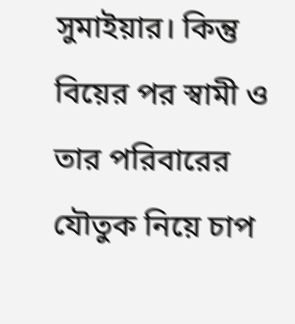সুমাইয়ার। কিন্তু বিয়ের পর স্বামী ও তার পরিবারের যৌতুক নিয়ে চাপ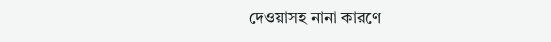দেওয়াসহ নানা কারণে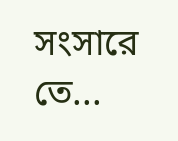সংসারে তে...